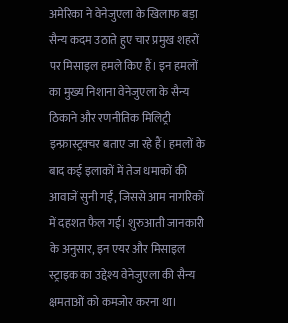अमेरिका ने वेनेजुएला के खिलाफ बड़ा सैन्य कदम उठाते हुए चार प्रमुख शहरों पर मिसाइल हमले किए हैं। इन हमलों का मुख्य निशाना वेनेजुएला के सैन्य ठिकाने और रणनीतिक मिलिट्री इन्फ्रास्ट्रक्चर बताए जा रहे हैं। हमलों के बाद कई इलाकों में तेज धमाकों की आवाजें सुनी गईं, जिससे आम नागरिकों में दहशत फैल गई। शुरुआती जानकारी के अनुसार, इन एयर और मिसाइल स्ट्राइक का उद्देश्य वेनेजुएला की सैन्य क्षमताओं को कमजोर करना था।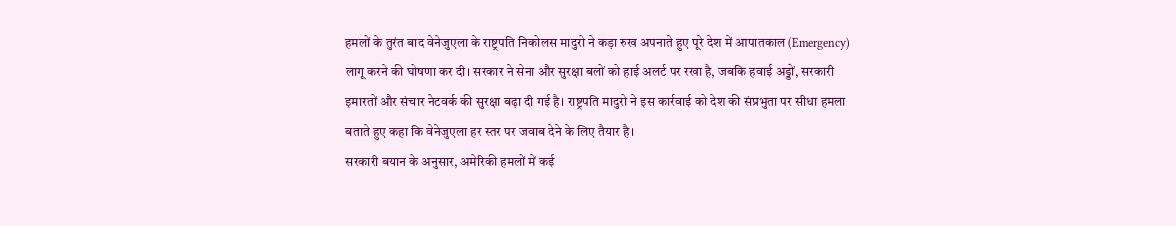हमलों के तुरंत बाद वेनेजुएला के राष्ट्रपति निकोलस मादुरो ने कड़ा रुख अपनाते हुए पूरे देश में आपातकाल (Emergency) लागू करने की घोषणा कर दी। सरकार ने सेना और सुरक्षा बलों को हाई अलर्ट पर रखा है, जबकि हवाई अड्डों, सरकारी इमारतों और संचार नेटवर्क की सुरक्षा बढ़ा दी गई है। राष्ट्रपति मादुरो ने इस कार्रवाई को देश की संप्रभुता पर सीधा हमला बताते हुए कहा कि वेनेजुएला हर स्तर पर जवाब देने के लिए तैयार है।
सरकारी बयान के अनुसार, अमेरिकी हमलों में कई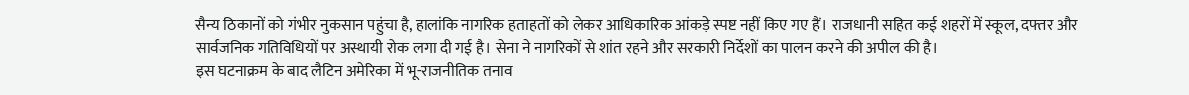सैन्य ठिकानों को गंभीर नुकसान पहुंचा है, हालांकि नागरिक हताहतों को लेकर आधिकारिक आंकड़े स्पष्ट नहीं किए गए हैं। राजधानी सहित कई शहरों में स्कूल, दफ्तर और सार्वजनिक गतिविधियों पर अस्थायी रोक लगा दी गई है। सेना ने नागरिकों से शांत रहने और सरकारी निर्देशों का पालन करने की अपील की है।
इस घटनाक्रम के बाद लैटिन अमेरिका में भू-राजनीतिक तनाव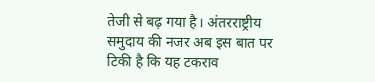तेजी से बढ़ गया है। अंतरराष्ट्रीय समुदाय की नजर अब इस बात पर टिकी है कि यह टकराव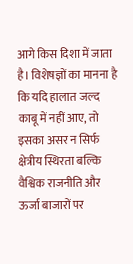आगे किस दिशा में जाता है। विशेषज्ञों का मानना है कि यदि हालात जल्द काबू में नहीं आए, तो इसका असर न सिर्फ क्षेत्रीय स्थिरता बल्कि वैश्विक राजनीति और ऊर्जा बाजारों पर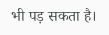भी पड़ सकता है।